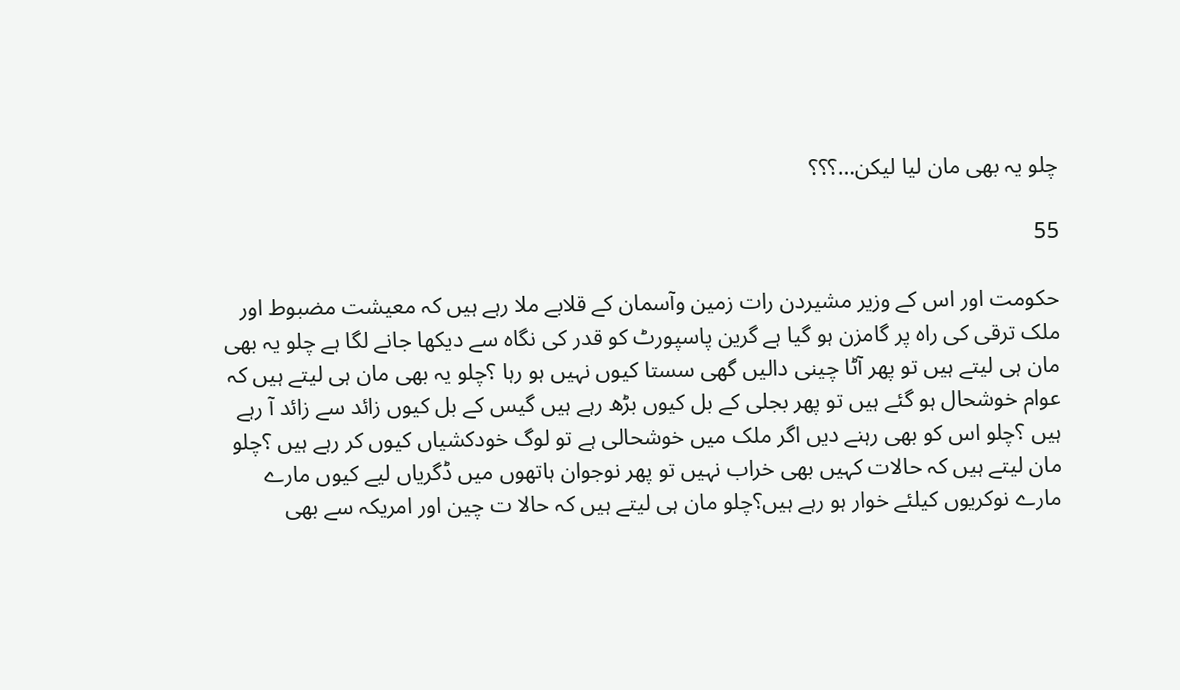چلو یہ بھی مان لیا لیکن…؟؟؟

55

حکومت اور اس کے وزیر مشیردن رات زمین وآسمان کے قلابے ملا رہے ہیں کہ معیشت مضبوط اور ملک ترقی کی راہ پر گامزن ہو گیا ہے گرین پاسپورٹ کو قدر کی نگاہ سے دیکھا جانے لگا ہے چلو یہ بھی مان ہی لیتے ہیں تو پھر آٹا چینی دالیں گھی سستا کیوں نہیں ہو رہا ؟چلو یہ بھی مان ہی لیتے ہیں کہ عوام خوشحال ہو گئے ہیں تو پھر بجلی کے بل کیوں بڑھ رہے ہیں گیس کے بل کیوں زائد سے زائد آ رہے ہیں ؟چلو اس کو بھی رہنے دیں اگر ملک میں خوشحالی ہے تو لوگ خودکشیاں کیوں کر رہے ہیں ؟چلو مان لیتے ہیں کہ حالات کہیں بھی خراب نہیں تو پھر نوجوان ہاتھوں میں ڈگریاں لیے کیوں مارے مارے نوکریوں کیلئے خوار ہو رہے ہیں؟چلو مان ہی لیتے ہیں کہ حالا ت چین اور امریکہ سے بھی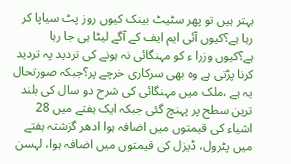بہتر ہیں تو پھر سٹیٹ بینک کیوں روز پٹ سیاپا کر رہا ہے؟کیوں آئی ایم ایف کے آگے لیٹا ہی جا رہا ہے؟کیوں وزرا ء کو مہنگائی نہ ہونے کی تردید پہ تردید کرنا پڑتی ہے وہ بھی سرکاری خرچے پر؟جبکہ صورتحال یہ ہے ،ملک میں مہنگائی کی شرح دو سال کی بلند ترین سطح پر پہنچ گئی جبکہ ایک ہفتے میں 28 اشیاء کی قیمتوں میں اضافہ ہوا ادھر گزشتہ ہفتے میں پٹرول، ڈیزل کی قیمتوں میں اضافہ ہوا، لہسن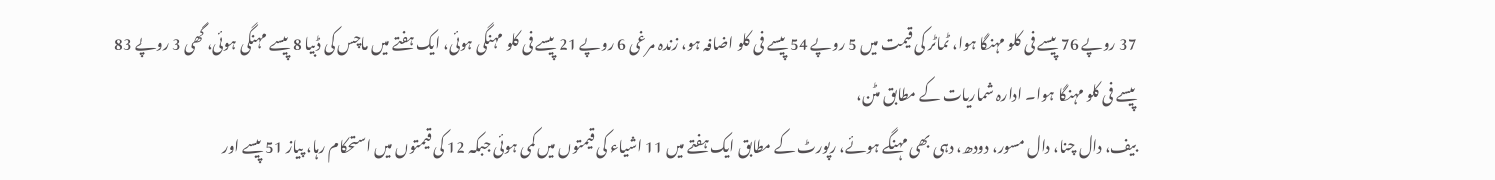37 روپے 76 پیسے فی کلو مہنگا ہوا، ٹماٹر کی قیمت میں 5 روپے 54 پیسے فی کلو اضافہ ہو، زندہ مرغی 6 روپے 21 پیسے فی کلو مہنگی ہوئی، ایک ہفتے میں ماچس کی ڈبیا 8 پیسے مہنگی ہوئی، گھی 3 روپے 83 پیسے فی کلو مہنگا ہوا۔ ادارہ شماریات کے مطابق مٹن،
بیف، دال چنا، دال مسور، دودھ، دہی بھی مہنگے ہوئے، رپورٹ کے مطابق ایک ہفتے میں 11 اشیاء کی قیمتوں میں کمی ہوئی جبکہ 12 کی قیمتوں میں استحکام رہا، پیاز 51 پیسے اور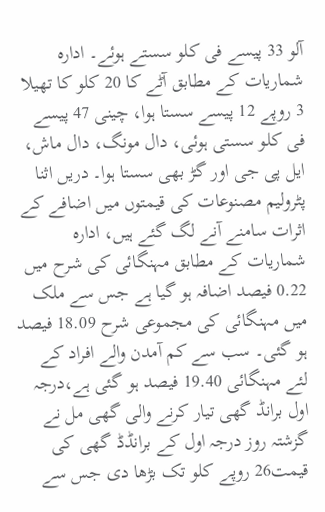آلو 33 پیسے فی کلو سستے ہوئے۔ ادارہ شماریات کے مطابق آٹے کا 20 کلو کا تھیلا 3 روپے 12 پیسے سستا ہوا، چینی 47 پیسے فی کلو سستی ہوئی، دال مونگ، دال ماش، ایل پی جی اور گڑ بھی سستا ہوا۔ دریں اثنا پٹرولیم مصنوعات کی قیمتوں میں اضافے کے اثرات سامنے آنے لگ گئے ہیں، ادارہ شماریات کے مطابق مہنگائی کی شرح میں 0.22 فیصد اضافہ ہو گیا ہے جس سے ملک میں مہنگائی کی مجموعی شرح 18.09 فیصد ہو گئی۔ سب سے کم آمدن والے افراد کے لئے مہنگائی 19.40 فیصد ہو گئی ہے،درجہ اول برانڈ گھی تیار کرنے والی گھی مل نے گزشتہ روز درجہ اول کے برانڈڈ گھی کی قیمت26 روپے کلو تک بڑھا دی جس سے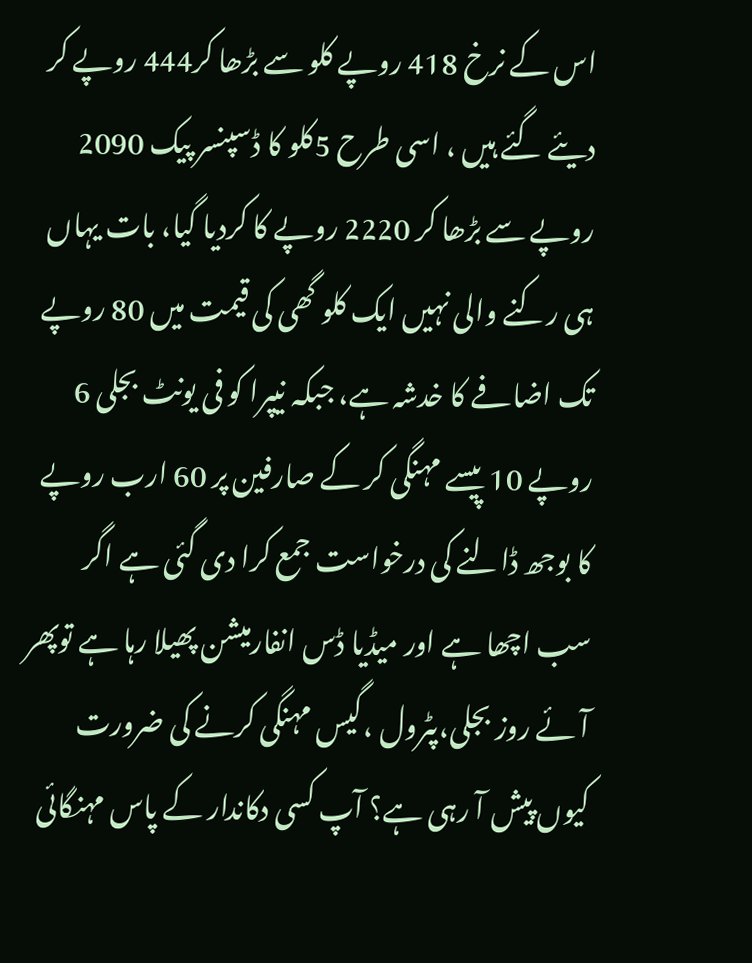اس کے نرخ 418 روپے کلو سے بڑھا کر444 روپے کر دیئے گئے ہیں ، اسی طرح 5کلو کا ڈسپنسر پیک 2090 روپے سے بڑھا کر 2220 روپے کا کردیا گیا، بات یہاں ہی رکنے والی نہیں ایک کلو گھی کی قیمت میں 80 روپے تک اضافے کا خدشہ ہے، جبکہ نیپرا کو فی یونٹ بجلی 6 روپے 10 پیسے مہنگی کر کے صارفین پر 60 ارب روپے کا بوجھ ڈالنے کی درخواست جمع کرا دی گئی ہے اگر سب اچھا ہے اور میڈیا ڈس انفارمیشن پھیلا رہا ہے توپھر آئے روز بجلی،پٹرول ،گیس مہنگی کرنے کی ضرورت کیوں پیش آ رہی ہے؟ آپ کسی دکاندار کے پاس مہنگائی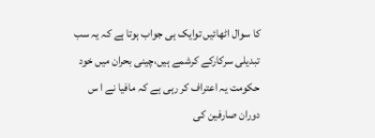کا سوال اٹھائیں توایک ہی جواب ہوتا ہے کہ یہ سب تبدیلی سرکارکے کرشمے ہیں،چینی بحران میں خود حکومت یہ اعتراف کر رہی ہے کہ مافیا نے ا س دوران صارفین کی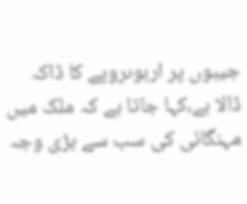جیبوں پر اربوںروپے کا ڈاکہ ڈالا ہے،کہا جاتا ہے کہ ملک میں مہنگائی کی سب سے بڑی وجہ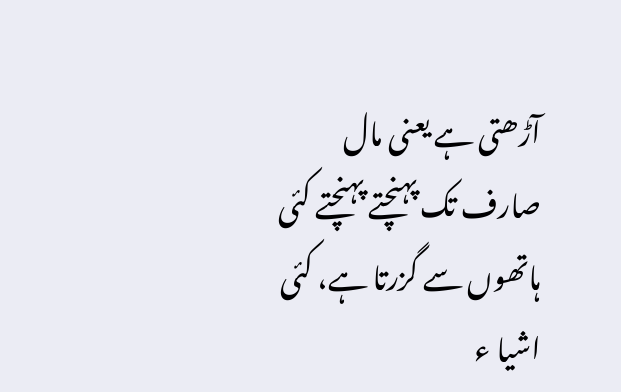آڑھتی ہے یعنی مال صارف تک پہنچتے پہنچتے کئی ہاتھوں سے گزرتا ہے، کئی اشیا ء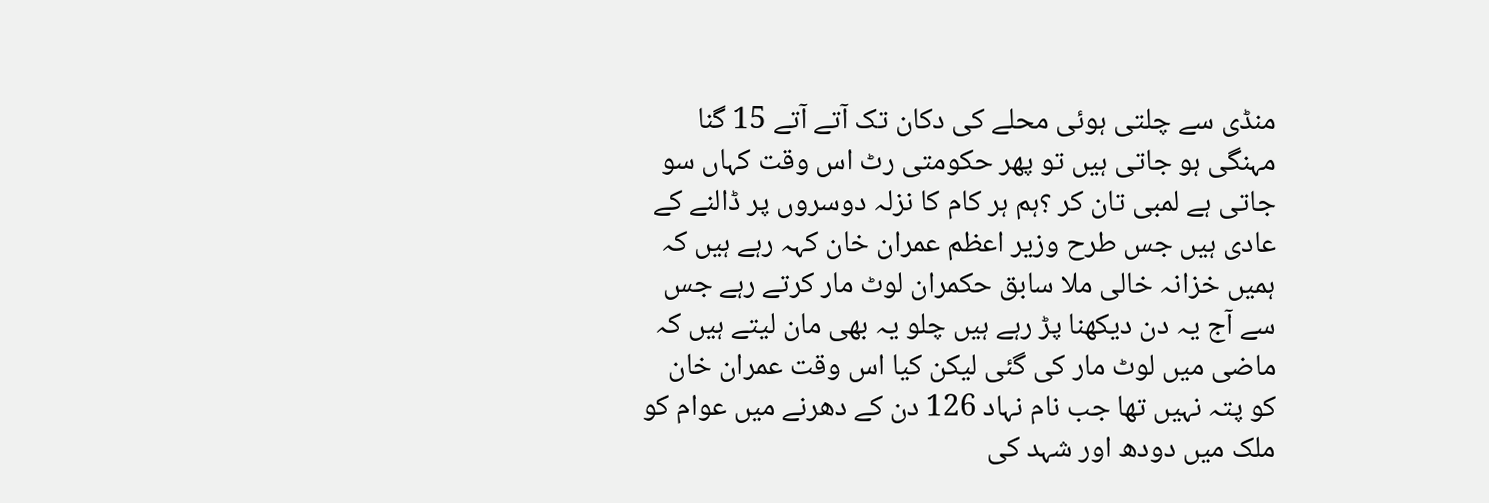منڈی سے چلتی ہوئی محلے کی دکان تک آتے آتے 15 گنا مہنگی ہو جاتی ہیں تو پھر حکومتی رٹ اس وقت کہاں سو جاتی ہے لمبی تان کر ؟ہم ہر کام کا نزلہ دوسروں پر ڈالنے کے عادی ہیں جس طرح وزیر اعظم عمران خان کہہ رہے ہیں کہ ہمیں خزانہ خالی ملا سابق حکمران لوٹ مار کرتے رہے جس سے آج یہ دن دیکھنا پڑ رہے ہیں چلو یہ بھی مان لیتے ہیں کہ ماضی میں لوٹ مار کی گئی لیکن کیا اس وقت عمران خان کو پتہ نہیں تھا جب نام نہاد 126 دن کے دھرنے میں عوام کو ملک میں دودھ اور شہد کی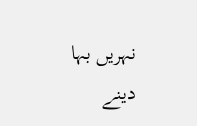نہریں بہا دینے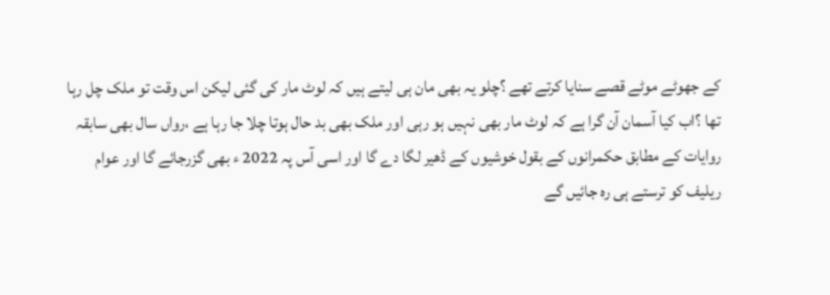کے جھوٹے موٹے قصے سنایا کرتے تھے ؟چلو یہ بھی مان ہی لیتے ہیں کہ لوٹ مار کی گئی لیکن اس وقت تو ملک چل رہا تھا ؟اب کیا آسمان آن گرا ہے کہ لوٹ مار بھی نہیں ہو رہی اور ملک بھی بد حال ہوتا چلا جا رہا ہے ،رواں سال بھی سابقہ روایات کے مطابق حکمرانوں کے بقول خوشیوں کے ڈھیر لگا دے گا اور اسی آس پہ 2022 ء بھی گزرجائے گا اور عوام ریلیف کو ترستے ہی رہ جائیں گے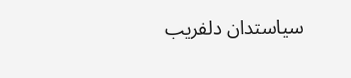سیاستدان دلفریب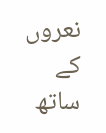نعروں کے ساتھ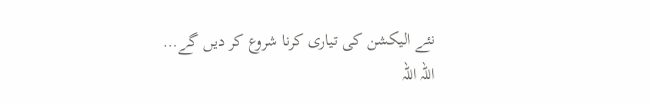نئے الیکشن کی تیاری کرنا شروع کر دیں گے… اللہ اللہ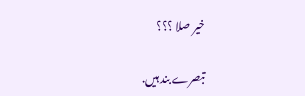خیر صلا ؟؟؟

تبصرے بند ہیں.